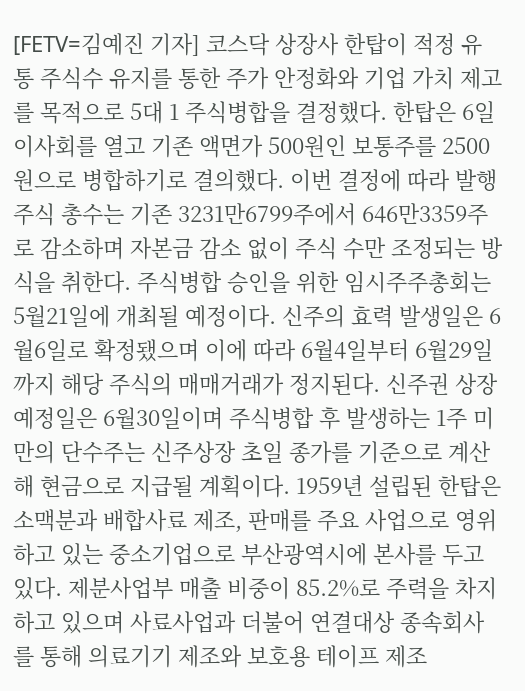[FETV=김예진 기자] 코스닥 상장사 한탑이 적정 유통 주식수 유지를 통한 주가 안정화와 기업 가치 제고를 목적으로 5대 1 주식병합을 결정했다. 한탑은 6일 이사회를 열고 기존 액면가 500원인 보통주를 2500원으로 병합하기로 결의했다. 이번 결정에 따라 발행주식 총수는 기존 3231만6799주에서 646만3359주로 감소하며 자본금 감소 없이 주식 수만 조정되는 방식을 취한다. 주식병합 승인을 위한 임시주주총회는 5월21일에 개최될 예정이다. 신주의 효력 발생일은 6월6일로 확정됐으며 이에 따라 6월4일부터 6월29일까지 해당 주식의 매매거래가 정지된다. 신주권 상장 예정일은 6월30일이며 주식병합 후 발생하는 1주 미만의 단수주는 신주상장 초일 종가를 기준으로 계산해 현금으로 지급될 계획이다. 1959년 설립된 한탑은 소맥분과 배합사료 제조, 판매를 주요 사업으로 영위하고 있는 중소기업으로 부산광역시에 본사를 두고 있다. 제분사업부 매출 비중이 85.2%로 주력을 차지하고 있으며 사료사업과 더불어 연결대상 종속회사를 통해 의료기기 제조와 보호용 테이프 제조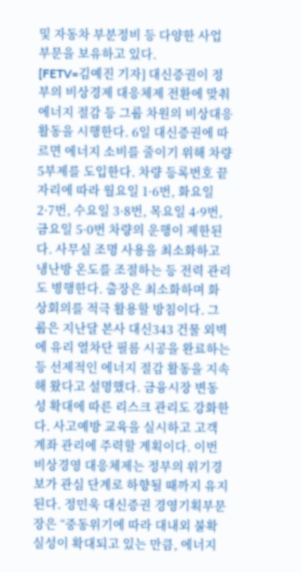및 자동차 부분정비 등 다양한 사업 부문을 보유하고 있다.
[FETV=김예진 기자] 대신증권이 정부의 비상경제 대응체제 전환에 맞춰 에너지 절감 등 그룹 차원의 비상대응 활동을 시행한다. 6일 대신증권에 따르면 에너지 소비를 줄이기 위해 차량 5부제를 도입한다. 차량 등록번호 끝자리에 따라 월요일 1·6번, 화요일 2·7번, 수요일 3·8번, 목요일 4·9번, 금요일 5·0번 차량의 운행이 제한된다. 사무실 조명 사용을 최소화하고 냉난방 온도를 조절하는 등 전력 관리도 병행한다. 출장은 최소화하며 화상회의를 적극 활용할 방침이다. 그룹은 지난달 본사 대신343 건물 외벽에 유리 열차단 필름 시공을 완료하는 등 선제적인 에너지 절감 활동을 지속해 왔다고 설명했다. 금융시장 변동성 확대에 따른 리스크 관리도 강화한다. 사고예방 교육을 실시하고 고객 계좌 관리에 주력할 계획이다. 이번 비상경영 대응체제는 정부의 위기경보가 관심 단계로 하향될 때까지 유지된다. 정민욱 대신증권 경영기획부문장은 “중동위기에 따라 대내외 불확실성이 확대되고 있는 만큼, 에너지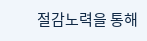절감노력을 통해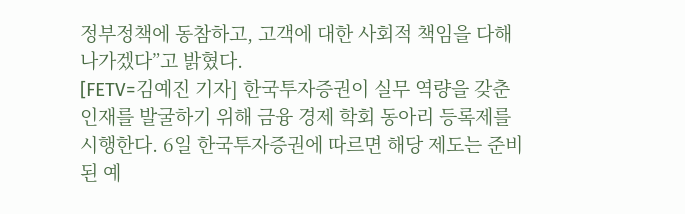정부정책에 동참하고, 고객에 대한 사회적 책임을 다해 나가겠다”고 밝혔다.
[FETV=김예진 기자] 한국투자증권이 실무 역량을 갖춘 인재를 발굴하기 위해 금융 경제 학회 동아리 등록제를 시행한다. 6일 한국투자증권에 따르면 해당 제도는 준비된 예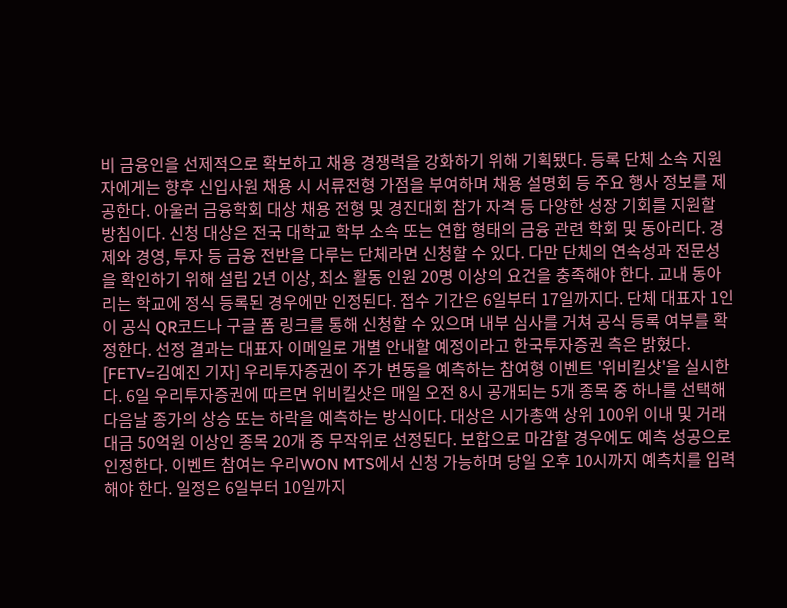비 금융인을 선제적으로 확보하고 채용 경쟁력을 강화하기 위해 기획됐다. 등록 단체 소속 지원자에게는 향후 신입사원 채용 시 서류전형 가점을 부여하며 채용 설명회 등 주요 행사 정보를 제공한다. 아울러 금융학회 대상 채용 전형 및 경진대회 참가 자격 등 다양한 성장 기회를 지원할 방침이다. 신청 대상은 전국 대학교 학부 소속 또는 연합 형태의 금융 관련 학회 및 동아리다. 경제와 경영, 투자 등 금융 전반을 다루는 단체라면 신청할 수 있다. 다만 단체의 연속성과 전문성을 확인하기 위해 설립 2년 이상, 최소 활동 인원 20명 이상의 요건을 충족해야 한다. 교내 동아리는 학교에 정식 등록된 경우에만 인정된다. 접수 기간은 6일부터 17일까지다. 단체 대표자 1인이 공식 QR코드나 구글 폼 링크를 통해 신청할 수 있으며 내부 심사를 거쳐 공식 등록 여부를 확정한다. 선정 결과는 대표자 이메일로 개별 안내할 예정이라고 한국투자증권 측은 밝혔다.
[FETV=김예진 기자] 우리투자증권이 주가 변동을 예측하는 참여형 이벤트 '위비킬샷'을 실시한다. 6일 우리투자증권에 따르면 위비킬샷은 매일 오전 8시 공개되는 5개 종목 중 하나를 선택해 다음날 종가의 상승 또는 하락을 예측하는 방식이다. 대상은 시가총액 상위 100위 이내 및 거래대금 50억원 이상인 종목 20개 중 무작위로 선정된다. 보합으로 마감할 경우에도 예측 성공으로 인정한다. 이벤트 참여는 우리WON MTS에서 신청 가능하며 당일 오후 10시까지 예측치를 입력해야 한다. 일정은 6일부터 10일까지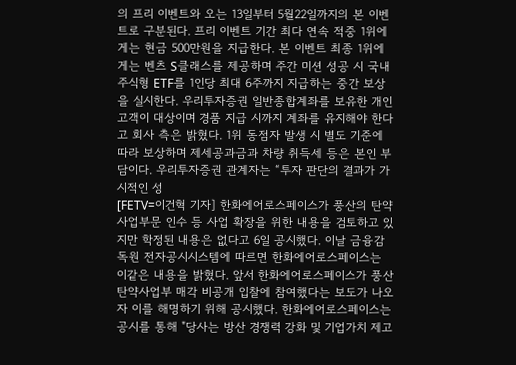의 프리 이벤트와 오는 13일부터 5월22일까지의 본 이벤트로 구분된다. 프리 이벤트 기간 최다 연속 적중 1위에게는 현금 500만원을 지급한다. 본 이벤트 최종 1위에게는 벤츠 S클래스를 제공하며 주간 미션 성공 시 국내 주식형 ETF를 1인당 최대 6주까지 지급하는 중간 보상을 실시한다. 우리투자증권 일반종합계좌를 보유한 개인 고객이 대상이며 경품 지급 시까지 계좌를 유지해야 한다고 회사 측은 밝혔다. 1위 동점자 발생 시 별도 기준에 따라 보상하며 제세공과금과 차량 취득세 등은 본인 부담이다. 우리투자증권 관계자는 “투자 판단의 결과가 가시적인 성
[FETV=이건혁 기자] 한화에어로스페이스가 풍산의 탄약사업부문 인수 등 사업 확장을 위한 내용을 검토하고 있지만 학정된 내용은 없다고 6일 공시했다. 이날 금융감독원 전자공시시스템에 따르면 한화에어로스페이스는 이같은 내용을 밝혔다. 앞서 한화에어로스페이스가 풍산 탄약사업부 매각 비공개 입찰에 참여했다는 보도가 나오자 이를 해명하기 위해 공시했다. 한화에어로스페이스는 공시를 통해 "당사는 방산 경쟁력 강화 및 기업가치 제고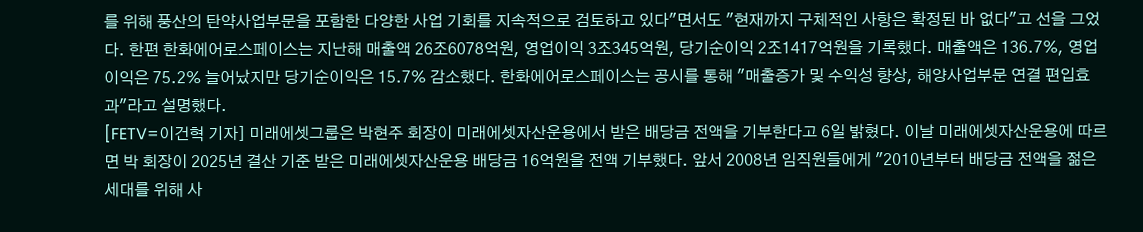를 위해 풍산의 탄약사업부문을 포함한 다양한 사업 기회를 지속적으로 검토하고 있다"면서도 "현재까지 구체적인 사항은 확정된 바 없다"고 선을 그었다. 한편 한화에어로스페이스는 지난해 매출액 26조6078억원, 영업이익 3조345억원, 당기순이익 2조1417억원을 기록했다. 매출액은 136.7%, 영업이익은 75.2% 늘어났지만 당기순이익은 15.7% 감소했다. 한화에어로스페이스는 공시를 통해 "매출증가 및 수익성 향상, 해양사업부문 연결 편입효과"라고 설명했다.
[FETV=이건혁 기자] 미래에셋그룹은 박현주 회장이 미래에셋자산운용에서 받은 배당금 전액을 기부한다고 6일 밝혔다. 이날 미래에셋자산운용에 따르면 박 회장이 2025년 결산 기준 받은 미래에셋자산운용 배당금 16억원을 전액 기부했다. 앞서 2008년 임직원들에게 "2010년부터 배당금 전액을 젊은 세대를 위해 사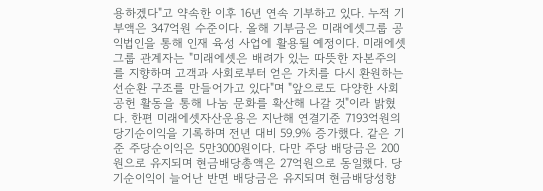용하겠다"고 약속한 이후 16년 연속 기부하고 있다. 누적 기부액은 347억원 수준이다. 올해 기부금은 미래에셋그룹 공익법인을 통해 인재 육성 사업에 활용될 예정이다. 미래에셋그룹 관계자는 "미래에셋은 배려가 있는 따뜻한 자본주의를 지향하며 고객과 사회로부터 얻은 가치를 다시 환원하는 선순환 구조를 만들어가고 있다"며 "앞으로도 다양한 사회공헌 활동을 통해 나눔 문화를 확산해 나갈 것"이라 밝혔다. 한편 미래에셋자산운용은 지난해 연결기준 7193억원의 당기순이익을 기록하며 전년 대비 59.9% 증가했다. 같은 기준 주당순이익은 5만3000원이다. 다만 주당 배당금은 200원으로 유지되며 현금배당총액은 27억원으로 동일했다. 당기순이익이 늘어난 반면 배당금은 유지되며 현금배당성향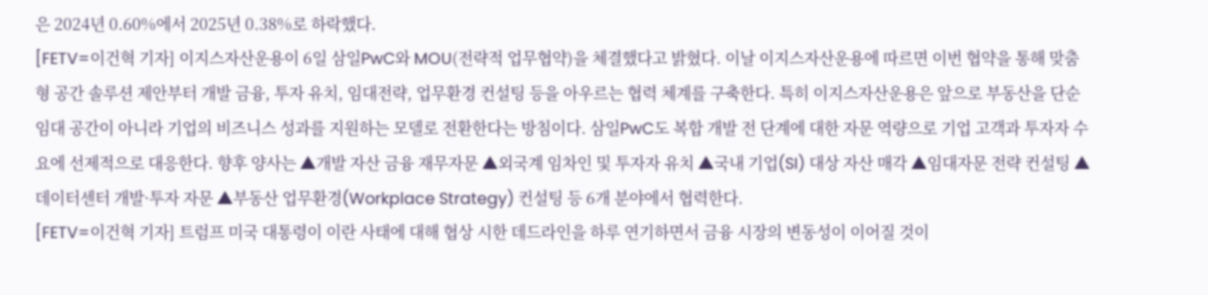은 2024년 0.60%에서 2025년 0.38%로 하락했다.
[FETV=이건혁 기자] 이지스자산운용이 6일 삼일PwC와 MOU(전략적 업무협약)을 체결했다고 밝혔다. 이날 이지스자산운용에 따르면 이번 협약을 통해 맞춤형 공간 솔루션 제안부터 개발 금융, 투자 유치, 임대전략, 업무환경 컨설팅 등을 아우르는 협력 체계를 구축한다. 특히 이지스자산운용은 앞으로 부동산을 단순 임대 공간이 아니라 기업의 비즈니스 성과를 지원하는 모델로 전환한다는 방침이다. 삼일PwC도 복합 개발 전 단계에 대한 자문 역량으로 기업 고객과 투자자 수요에 선제적으로 대응한다. 향후 양사는 ▲개발 자산 금융 재무자문 ▲외국계 임차인 및 투자자 유치 ▲국내 기업(SI) 대상 자산 매각 ▲임대자문 전략 컨설팅 ▲데이터센터 개발·투자 자문 ▲부동산 업무환경(Workplace Strategy) 컨설팅 등 6개 분야에서 협력한다.
[FETV=이건혁 기자] 트럼프 미국 대통령이 이란 사태에 대해 협상 시한 데드라인을 하루 연기하면서 금융 시장의 변동성이 이어질 것이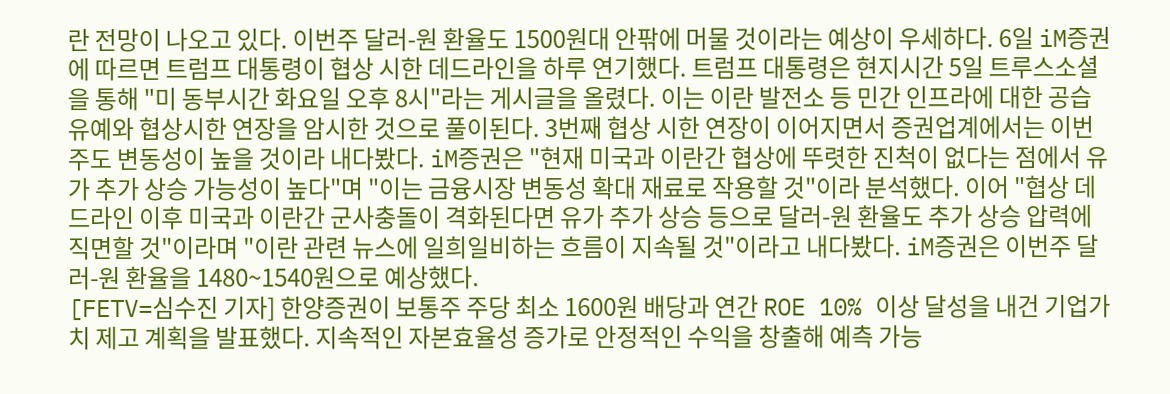란 전망이 나오고 있다. 이번주 달러-원 환율도 1500원대 안팎에 머물 것이라는 예상이 우세하다. 6일 iM증권에 따르면 트럼프 대통령이 협상 시한 데드라인을 하루 연기했다. 트럼프 대통령은 현지시간 5일 트루스소셜을 통해 "미 동부시간 화요일 오후 8시"라는 게시글을 올렸다. 이는 이란 발전소 등 민간 인프라에 대한 공습 유예와 협상시한 연장을 암시한 것으로 풀이된다. 3번째 협상 시한 연장이 이어지면서 증권업계에서는 이번주도 변동성이 높을 것이라 내다봤다. iM증권은 "현재 미국과 이란간 협상에 뚜렷한 진척이 없다는 점에서 유가 추가 상승 가능성이 높다"며 "이는 금융시장 변동성 확대 재료로 작용할 것"이라 분석했다. 이어 "협상 데드라인 이후 미국과 이란간 군사충돌이 격화된다면 유가 추가 상승 등으로 달러-원 환율도 추가 상승 압력에 직면할 것"이라며 "이란 관련 뉴스에 일희일비하는 흐름이 지속될 것"이라고 내다봤다. iM증권은 이번주 달러-원 환율을 1480~1540원으로 예상했다.
[FETV=심수진 기자] 한양증권이 보통주 주당 최소 1600원 배당과 연간 ROE 10% 이상 달성을 내건 기업가치 제고 계획을 발표했다. 지속적인 자본효율성 증가로 안정적인 수익을 창출해 예측 가능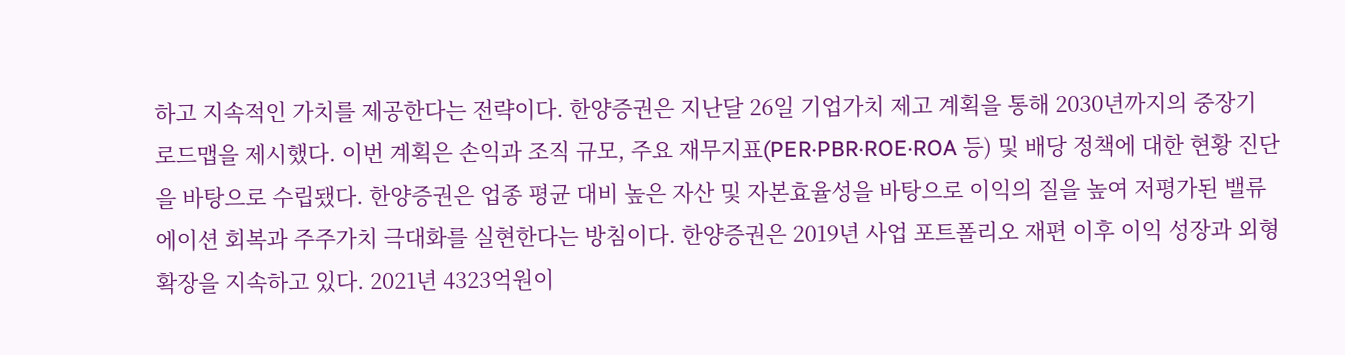하고 지속적인 가치를 제공한다는 전략이다. 한양증권은 지난달 26일 기업가치 제고 계획을 통해 2030년까지의 중장기 로드맵을 제시했다. 이번 계획은 손익과 조직 규모, 주요 재무지표(PER·PBR·ROE·ROA 등) 및 배당 정책에 대한 현황 진단을 바탕으로 수립됐다. 한양증권은 업종 평균 대비 높은 자산 및 자본효율성을 바탕으로 이익의 질을 높여 저평가된 밸류에이션 회복과 주주가치 극대화를 실현한다는 방침이다. 한양증권은 2019년 사업 포트폴리오 재편 이후 이익 성장과 외형 확장을 지속하고 있다. 2021년 4323억원이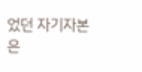었던 자기자본은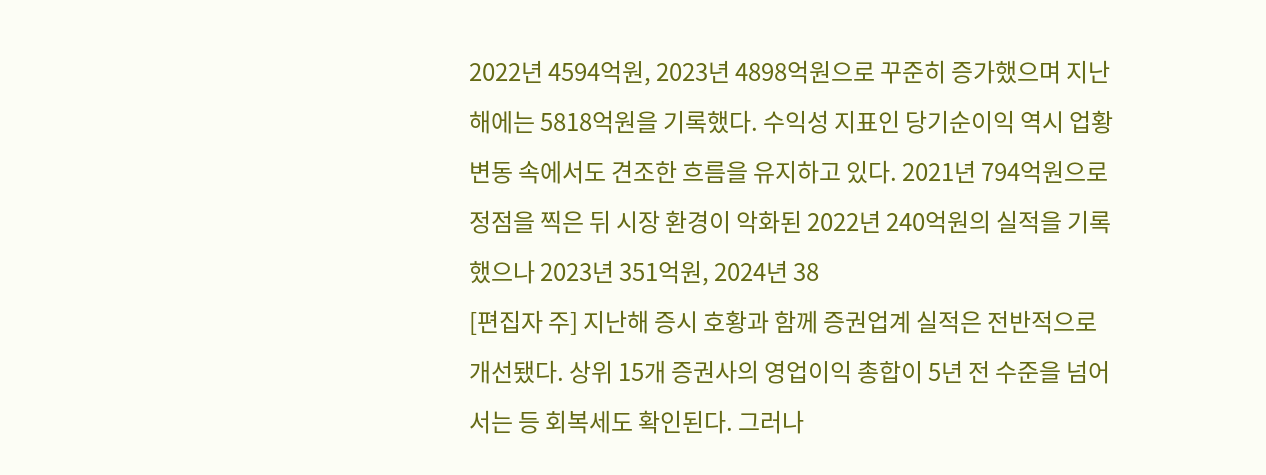2022년 4594억원, 2023년 4898억원으로 꾸준히 증가했으며 지난해에는 5818억원을 기록했다. 수익성 지표인 당기순이익 역시 업황 변동 속에서도 견조한 흐름을 유지하고 있다. 2021년 794억원으로 정점을 찍은 뒤 시장 환경이 악화된 2022년 240억원의 실적을 기록했으나 2023년 351억원, 2024년 38
[편집자 주] 지난해 증시 호황과 함께 증권업계 실적은 전반적으로 개선됐다. 상위 15개 증권사의 영업이익 총합이 5년 전 수준을 넘어서는 등 회복세도 확인된다. 그러나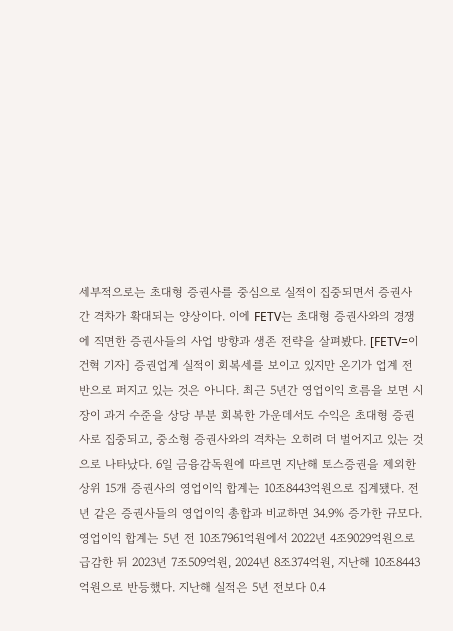세부적으로는 초대형 증권사를 중심으로 실적이 집중되면서 증권사 간 격차가 확대되는 양상이다. 이에 FETV는 초대형 증권사와의 경쟁에 직면한 증권사들의 사업 방향과 생존 전략을 살펴봤다. [FETV=이건혁 기자] 증권업계 실적이 회복세를 보이고 있지만 온기가 업계 전반으로 퍼지고 있는 것은 아니다. 최근 5년간 영업이익 흐름을 보면 시장이 과거 수준을 상당 부분 회복한 가운데서도 수익은 초대형 증권사로 집중되고, 중소형 증권사와의 격차는 오히려 더 벌어지고 있는 것으로 나타났다. 6일 금융감독원에 따르면 지난해 토스증권을 제외한 상위 15개 증권사의 영업이익 합계는 10조8443억원으로 집계됐다. 전년 같은 증권사들의 영업이익 총합과 비교하면 34.9% 증가한 규모다. 영업이익 합계는 5년 전 10조7961억원에서 2022년 4조9029억원으로 급감한 뒤 2023년 7조509억원, 2024년 8조374억원, 지난해 10조8443억원으로 반등했다. 지난해 실적은 5년 전보다 0.4